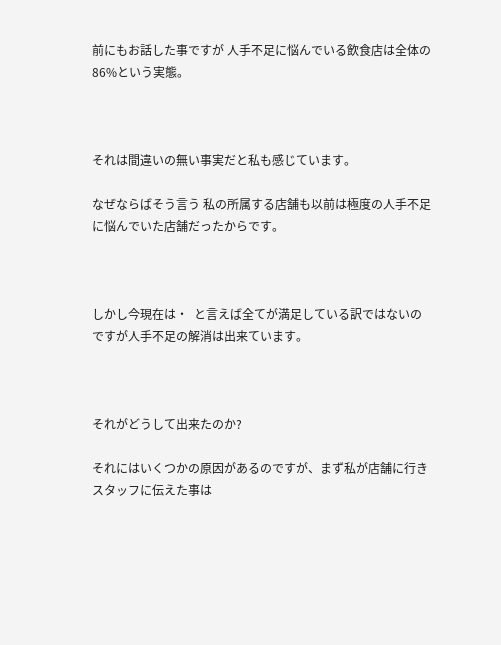前にもお話した事ですが 人手不足に悩んでいる飲食店は全体の86%という実態。



それは間違いの無い事実だと私も感じています。

なぜならばそう言う 私の所属する店舗も以前は極度の人手不足に悩んでいた店舗だったからです。



しかし今現在は・  と言えば全てが満足している訳ではないのですが人手不足の解消は出来ています。



それがどうして出来たのか?

それにはいくつかの原因があるのですが、まず私が店舗に行き スタッフに伝えた事は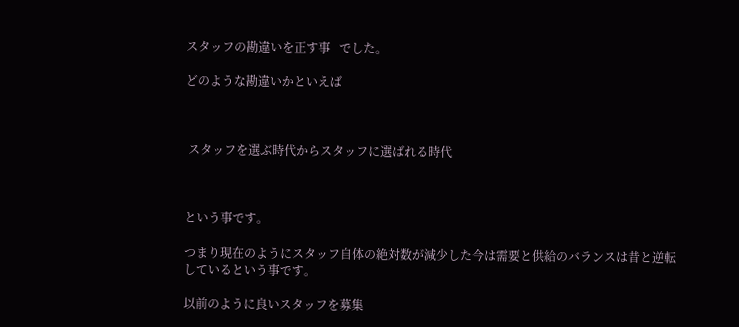スタッフの勘違いを正す事   でした。

どのような勘違いかといえば



 スタッフを選ぶ時代からスタッフに選ばれる時代



という事です。

つまり現在のようにスタッフ自体の絶対数が減少した今は需要と供給のバランスは昔と逆転しているという事です。

以前のように良いスタッフを募集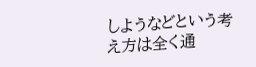しようなどという考え方は全く通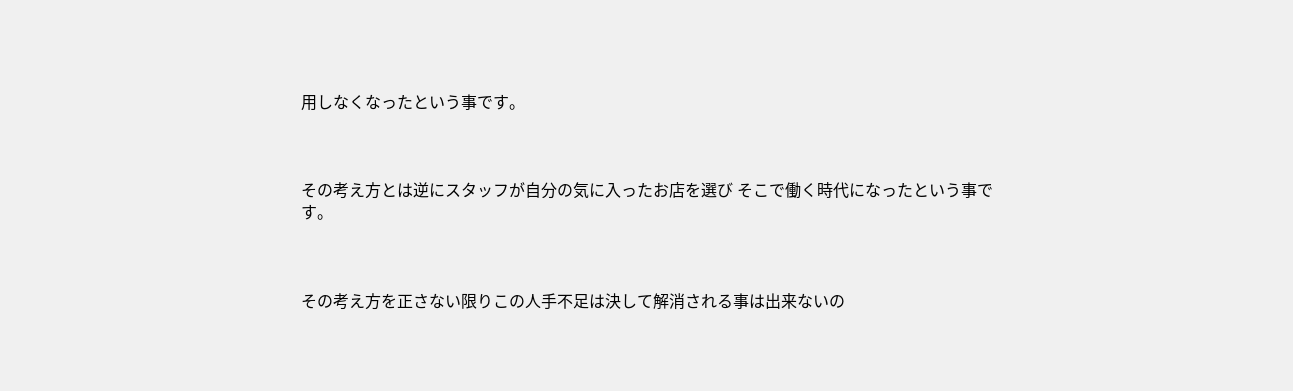用しなくなったという事です。



その考え方とは逆にスタッフが自分の気に入ったお店を選び そこで働く時代になったという事です。



その考え方を正さない限りこの人手不足は決して解消される事は出来ないの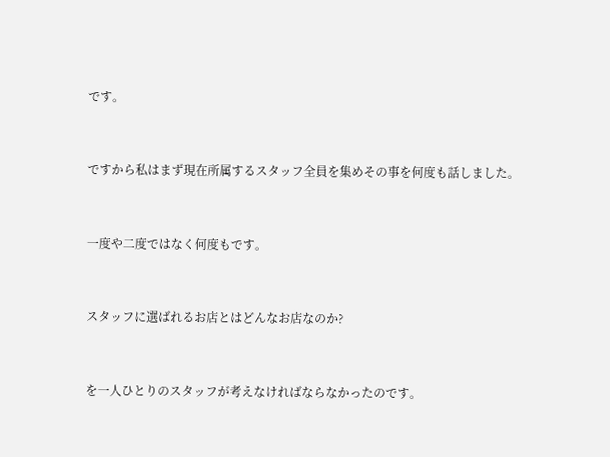です。



ですから私はまず現在所属するスタッフ全員を集めその事を何度も話しました。



一度や二度ではなく何度もです。



スタッフに選ばれるお店とはどんなお店なのか?



を一人ひとりのスタッフが考えなければならなかったのです。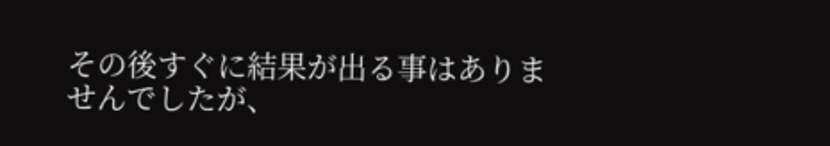その後すぐに結果が出る事はありませんでしたが、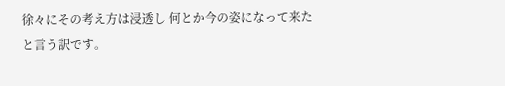徐々にその考え方は浸透し 何とか今の姿になって来たと言う訳です。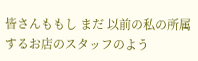皆さんももし まだ 以前の私の所属するお店のスタッフのよう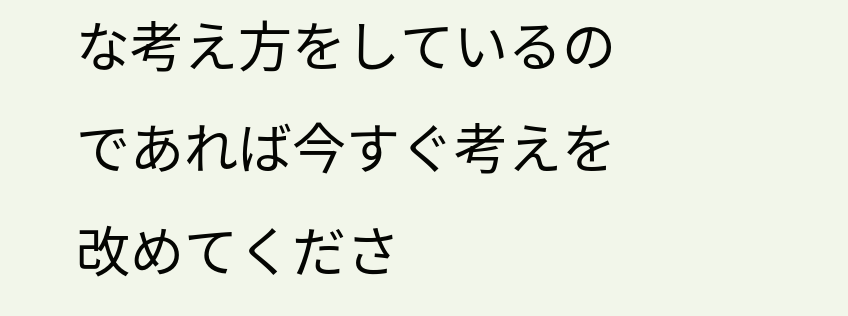な考え方をしているのであれば今すぐ考えを改めてくださ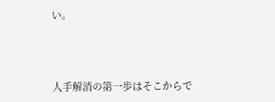い。



人手解消の第一歩はそこからで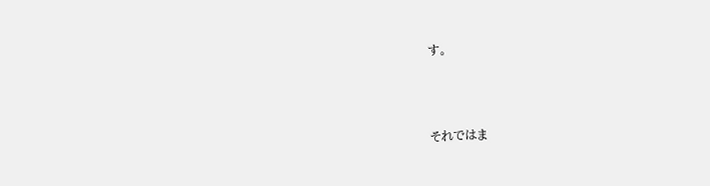す。



それではま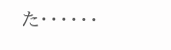た・・・・・・